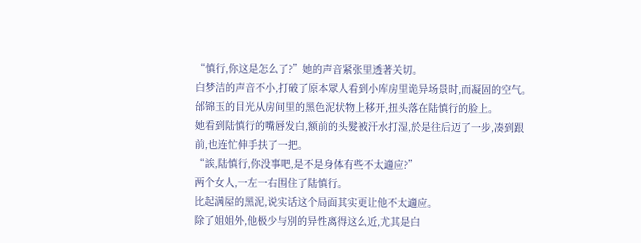“慎行,你这是怎么了?”她的声音紧张里透著关切。
白梦洁的声音不小,打破了原本眾人看到小库房里诡异场景时,而凝固的空气。
邰锦玉的目光从房间里的黑色泥状物上移开,扭头落在陆慎行的脸上。
她看到陆慎行的嘴唇发白,额前的头髮被汗水打湿,於是往后迈了一步,凑到跟前,也连忙伸手扶了一把。
“誒,陆慎行,你没事吧,是不是身体有些不太適应?”
两个女人,一左一右围住了陆慎行。
比起满屋的黑泥,说实话这个局面其实更让他不太適应。
除了姐姐外,他极少与別的异性离得这么近,尤其是白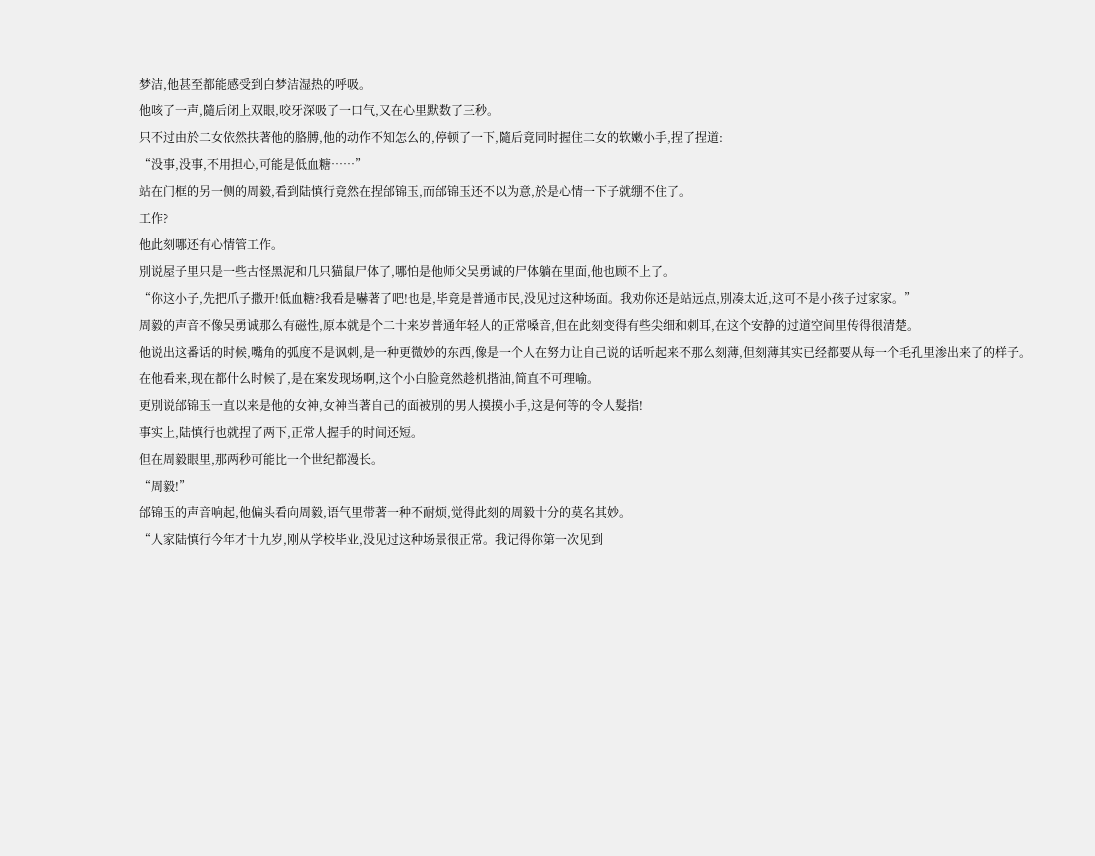梦洁,他甚至都能感受到白梦洁湿热的呼吸。
他咳了一声,隨后闭上双眼,咬牙深吸了一口气,又在心里默数了三秒。
只不过由於二女依然扶著他的胳膊,他的动作不知怎么的,停顿了一下,隨后竟同时握住二女的软嫩小手,捏了捏道:
“没事,没事,不用担心,可能是低血糖……”
站在门框的另一侧的周毅,看到陆慎行竟然在捏邰锦玉,而邰锦玉还不以为意,於是心情一下子就绷不住了。
工作?
他此刻哪还有心情管工作。
別说屋子里只是一些古怪黑泥和几只猫鼠尸体了,哪怕是他师父吴勇诚的尸体躺在里面,他也顾不上了。
“你这小子,先把爪子撒开!低血糖?我看是嚇著了吧!也是,毕竟是普通市民,没见过这种场面。我劝你还是站远点,別凑太近,这可不是小孩子过家家。”
周毅的声音不像吴勇诚那么有磁性,原本就是个二十来岁普通年轻人的正常嗓音,但在此刻变得有些尖细和刺耳,在这个安静的过道空间里传得很清楚。
他说出这番话的时候,嘴角的弧度不是讽刺,是一种更微妙的东西,像是一个人在努力让自己说的话听起来不那么刻薄,但刻薄其实已经都要从每一个毛孔里渗出来了的样子。
在他看来,现在都什么时候了,是在案发现场啊,这个小白脸竟然趁机揩油,简直不可理喻。
更別说邰锦玉一直以来是他的女神,女神当著自己的面被別的男人摸摸小手,这是何等的令人髮指!
事实上,陆慎行也就捏了两下,正常人握手的时间还短。
但在周毅眼里,那两秒可能比一个世纪都漫长。
“周毅!”
邰锦玉的声音响起,他偏头看向周毅,语气里带著一种不耐烦,觉得此刻的周毅十分的莫名其妙。
“人家陆慎行今年才十九岁,刚从学校毕业,没见过这种场景很正常。我记得你第一次见到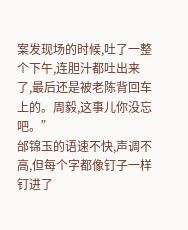案发现场的时候,吐了一整个下午,连胆汁都吐出来了,最后还是被老陈背回车上的。周毅,这事儿你没忘吧。”
邰锦玉的语速不快,声调不高,但每个字都像钉子一样钉进了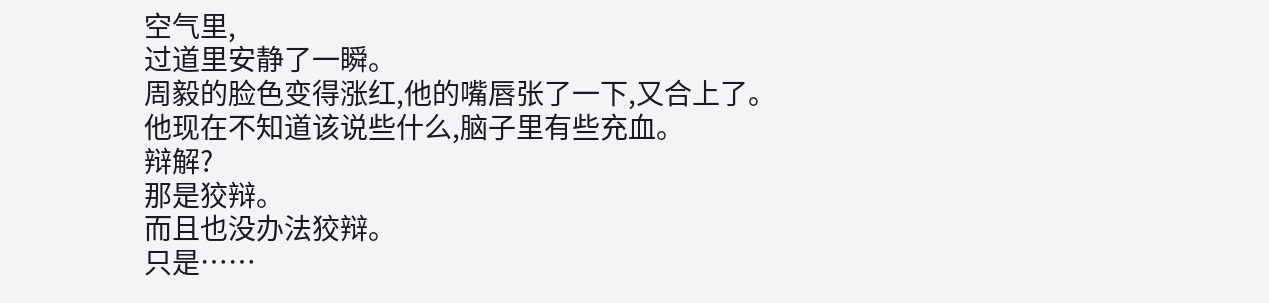空气里,
过道里安静了一瞬。
周毅的脸色变得涨红,他的嘴唇张了一下,又合上了。
他现在不知道该说些什么,脑子里有些充血。
辩解?
那是狡辩。
而且也没办法狡辩。
只是……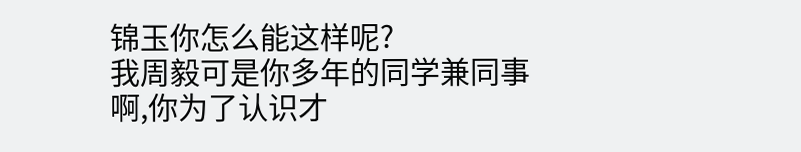锦玉你怎么能这样呢?
我周毅可是你多年的同学兼同事啊,你为了认识才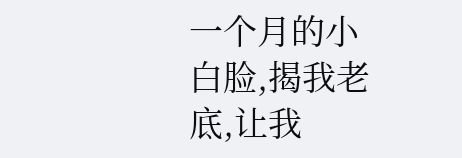一个月的小白脸,揭我老底,让我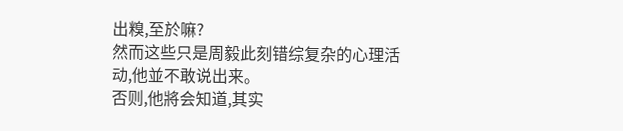出糗,至於嘛?
然而这些只是周毅此刻错综复杂的心理活动,他並不敢说出来。
否则,他將会知道,其实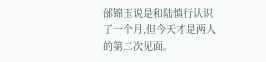邰锦玉说是和陆慎行认识了一个月,但今天才是两人的第二次见面。